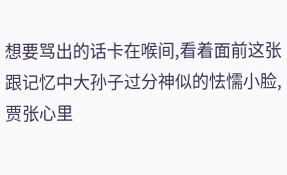想要骂出的话卡在喉间,看着面前这张跟记忆中大孙子过分神似的怯懦小脸,贾张心里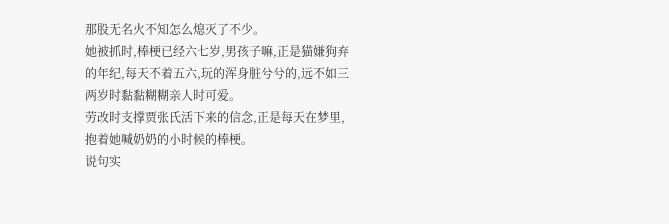那股无名火不知怎么熄灭了不少。
她被抓时,棒梗已经六七岁,男孩子嘛,正是猫嫌狗弃的年纪,每天不着五六,玩的浑身脏兮兮的,远不如三两岁时黏黏糊糊亲人时可爱。
劳改时支撑贾张氏活下来的信念,正是每天在梦里,抱着她喊奶奶的小时候的棒梗。
说句实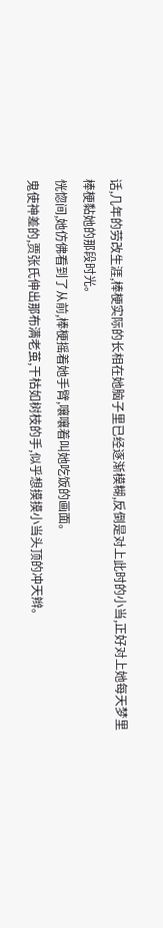话,几年的劳改生涯,棒梗实际的长相在她脑子里已经逐渐模糊,反倒是对上此时的小当,正好对上她每天梦里棒梗黏她的那段时光。
恍惚间,她仿佛看到了从前,棒梗摇着她手臂,嚷嚷着叫她吃饭的画面。
鬼使神差的,贾张氏伸出那布满老茧,干枯如树枝的手,似乎想摸摸小当头顶的冲天辫。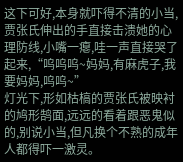这下可好,本身就吓得不清的小当,贾张氏伸出的手直接击溃她的心理防线,小嘴一瘪,哇一声直接哭了起来,“呜呜呜~妈妈,有麻虎子,我要妈妈,呜呜~”
灯光下,形如枯槁的贾张氏被映衬的鸠形鹄面,远远的看着跟恶鬼似的,别说小当,但凡换个不熟的成年人都得吓一激灵。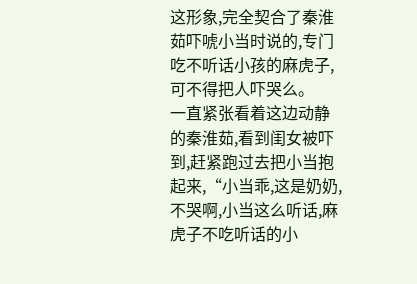这形象,完全契合了秦淮茹吓唬小当时说的,专门吃不听话小孩的麻虎子,可不得把人吓哭么。
一直紧张看着这边动静的秦淮茹,看到闺女被吓到,赶紧跑过去把小当抱起来,“小当乖,这是奶奶,不哭啊,小当这么听话,麻虎子不吃听话的小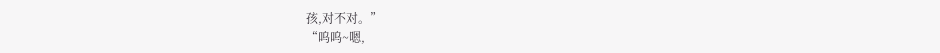孩,对不对。”
“呜呜~嗯,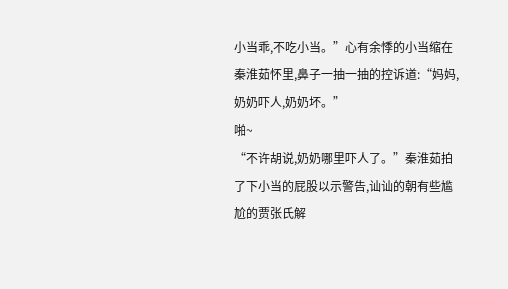小当乖,不吃小当。”心有余悸的小当缩在秦淮茹怀里,鼻子一抽一抽的控诉道:“妈妈,奶奶吓人,奶奶坏。”
啪~
“不许胡说,奶奶哪里吓人了。”秦淮茹拍了下小当的屁股以示警告,讪讪的朝有些尴尬的贾张氏解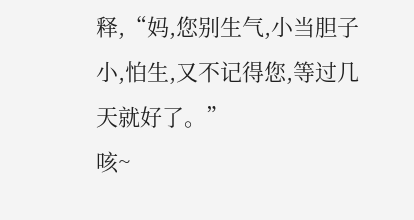释,“妈,您别生气,小当胆子小,怕生,又不记得您,等过几天就好了。”
咳~